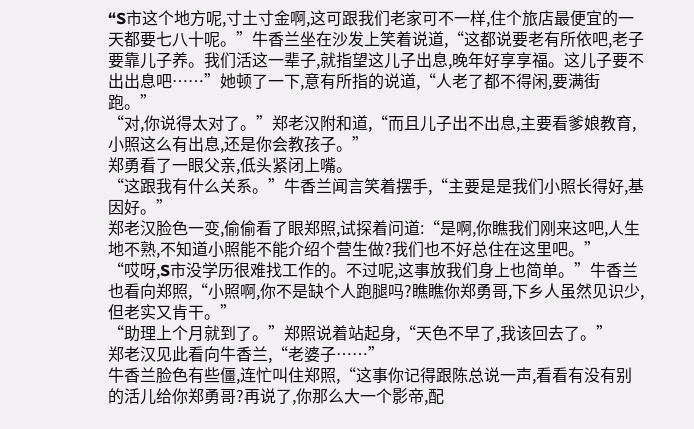“S市这个地方呢,寸土寸金啊,这可跟我们老家可不一样,住个旅店最便宜的一天都要七八十呢。”牛香兰坐在沙发上笑着说道,“这都说要老有所依吧,老子要靠儿子养。我们活这一辈子,就指望这儿子出息,晚年好享享福。这儿子要不出出息吧……”她顿了一下,意有所指的说道,“人老了都不得闲,要满街跑。”
“对,你说得太对了。”郑老汉附和道,“而且儿子出不出息,主要看爹娘教育,小照这么有出息,还是你会教孩子。”
郑勇看了一眼父亲,低头紧闭上嘴。
“这跟我有什么关系。”牛香兰闻言笑着摆手,“主要是是我们小照长得好,基因好。”
郑老汉脸色一变,偷偷看了眼郑照,试探着问道:“是啊,你瞧我们刚来这吧,人生地不熟,不知道小照能不能介绍个营生做?我们也不好总住在这里吧。”
“哎呀,S市没学历很难找工作的。不过呢,这事放我们身上也简单。”牛香兰也看向郑照,“小照啊,你不是缺个人跑腿吗?瞧瞧你郑勇哥,下乡人虽然见识少,但老实又肯干。”
“助理上个月就到了。”郑照说着站起身,“天色不早了,我该回去了。”
郑老汉见此看向牛香兰,“老婆子……”
牛香兰脸色有些僵,连忙叫住郑照,“这事你记得跟陈总说一声,看看有没有别的活儿给你郑勇哥?再说了,你那么大一个影帝,配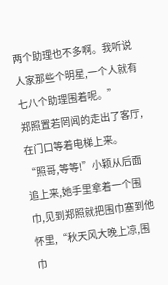两个助理也不多啊。我听说人家那些个明星,一个人就有七八个助理围着呢。”
郑照置若罔闻的走出了客厅,在门口等着电梯上来。
“照哥,等等!”小颖从后面追上来,她手里拿着一个围巾,见到郑照就把围巾塞到他怀里,“秋天风大晚上凉,围巾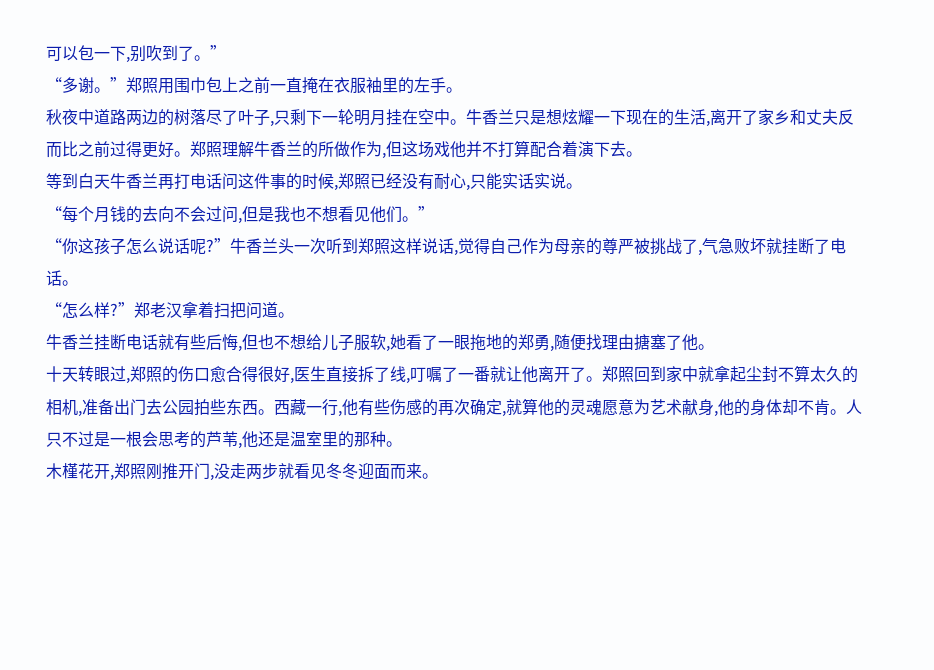可以包一下,别吹到了。”
“多谢。”郑照用围巾包上之前一直掩在衣服袖里的左手。
秋夜中道路两边的树落尽了叶子,只剩下一轮明月挂在空中。牛香兰只是想炫耀一下现在的生活,离开了家乡和丈夫反而比之前过得更好。郑照理解牛香兰的所做作为,但这场戏他并不打算配合着演下去。
等到白天牛香兰再打电话问这件事的时候,郑照已经没有耐心,只能实话实说。
“每个月钱的去向不会过问,但是我也不想看见他们。”
“你这孩子怎么说话呢?”牛香兰头一次听到郑照这样说话,觉得自己作为母亲的尊严被挑战了,气急败坏就挂断了电话。
“怎么样?”郑老汉拿着扫把问道。
牛香兰挂断电话就有些后悔,但也不想给儿子服软,她看了一眼拖地的郑勇,随便找理由搪塞了他。
十天转眼过,郑照的伤口愈合得很好,医生直接拆了线,叮嘱了一番就让他离开了。郑照回到家中就拿起尘封不算太久的相机,准备出门去公园拍些东西。西藏一行,他有些伤感的再次确定,就算他的灵魂愿意为艺术献身,他的身体却不肯。人只不过是一根会思考的芦苇,他还是温室里的那种。
木槿花开,郑照刚推开门,没走两步就看见冬冬迎面而来。